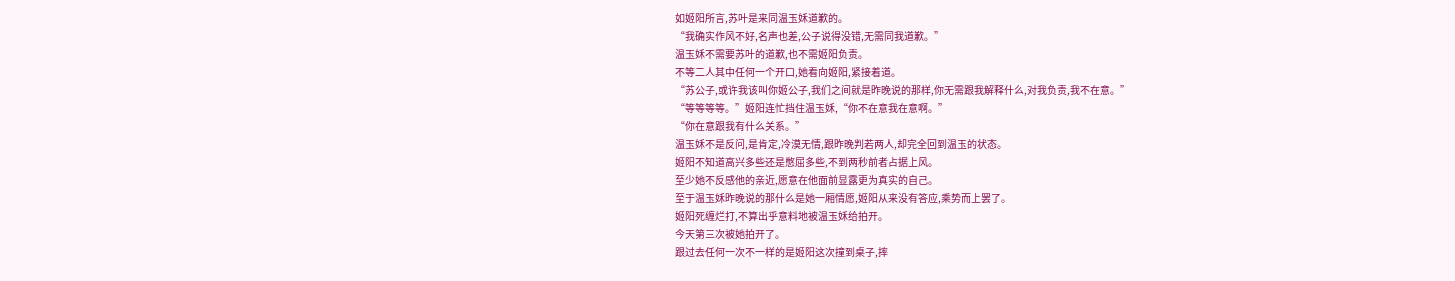如姬阳所言,苏叶是来同温玉姀道歉的。
“我确实作风不好,名声也差,公子说得没错,无需同我道歉。”
温玉姀不需要苏叶的道歉,也不需姬阳负责。
不等二人其中任何一个开口,她看向姬阳,紧接着道。
“苏公子,或许我该叫你姬公子,我们之间就是昨晚说的那样,你无需跟我解释什么,对我负责,我不在意。”
“等等等等。”姬阳连忙挡住温玉姀,“你不在意我在意啊。”
“你在意跟我有什么关系。”
温玉姀不是反问,是肯定,冷漠无情,跟昨晚判若两人,却完全回到温玉的状态。
姬阳不知道高兴多些还是憋屈多些,不到两秒前者占据上风。
至少她不反感他的亲近,愿意在他面前显露更为真实的自己。
至于温玉姀昨晚说的那什么是她一厢情愿,姬阳从来没有答应,乘势而上罢了。
姬阳死缠烂打,不算出乎意料地被温玉姀给拍开。
今天第三次被她拍开了。
跟过去任何一次不一样的是姬阳这次撞到桌子,摔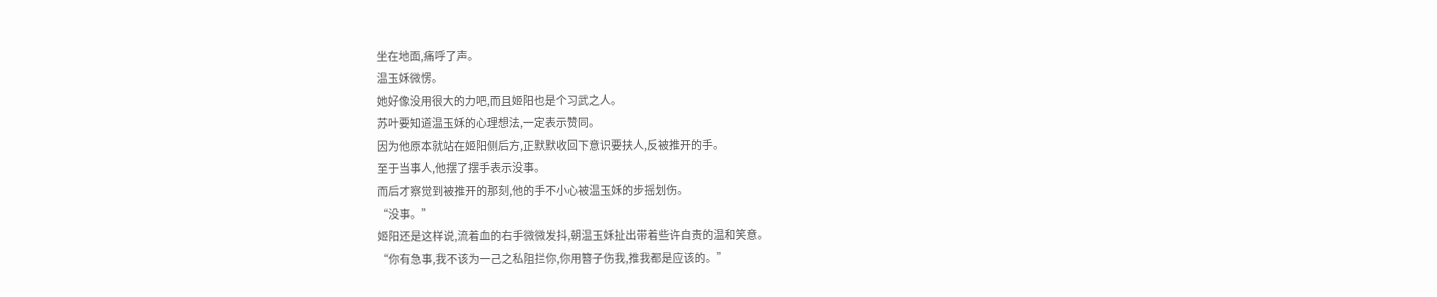坐在地面,痛呼了声。
温玉姀微愣。
她好像没用很大的力吧,而且姬阳也是个习武之人。
苏叶要知道温玉姀的心理想法,一定表示赞同。
因为他原本就站在姬阳侧后方,正默默收回下意识要扶人,反被推开的手。
至于当事人,他摆了摆手表示没事。
而后才察觉到被推开的那刻,他的手不小心被温玉姀的步摇划伤。
“没事。”
姬阳还是这样说,流着血的右手微微发抖,朝温玉姀扯出带着些许自责的温和笑意。
“你有急事,我不该为一己之私阻拦你,你用簪子伤我,推我都是应该的。”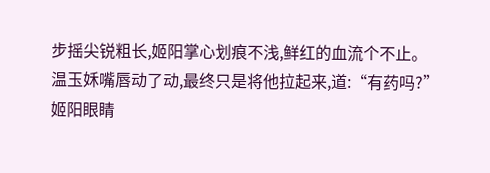步摇尖锐粗长,姬阳掌心划痕不浅,鲜红的血流个不止。
温玉姀嘴唇动了动,最终只是将他拉起来,道:“有药吗?”
姬阳眼睛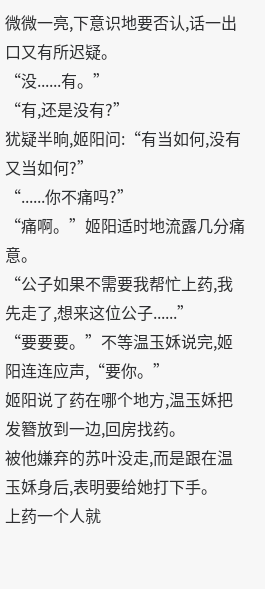微微一亮,下意识地要否认,话一出口又有所迟疑。
“没......有。”
“有,还是没有?”
犹疑半晌,姬阳问:“有当如何,没有又当如何?”
“......你不痛吗?”
“痛啊。”姬阳适时地流露几分痛意。
“公子如果不需要我帮忙上药,我先走了,想来这位公子......”
“要要要。”不等温玉姀说完,姬阳连连应声,“要你。”
姬阳说了药在哪个地方,温玉姀把发簪放到一边,回房找药。
被他嫌弃的苏叶没走,而是跟在温玉姀身后,表明要给她打下手。
上药一个人就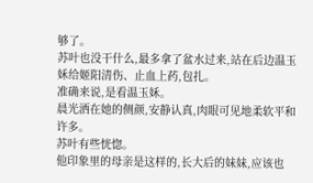够了。
苏叶也没干什么,最多拿了盆水过来,站在后边温玉姀给姬阳清伤、止血上药,包扎。
准确来说,是看温玉姀。
晨光洒在她的侧颜,安静认真,肉眼可见地柔软平和许多。
苏叶有些恍惚。
他印象里的母亲是这样的,长大后的妹妹,应该也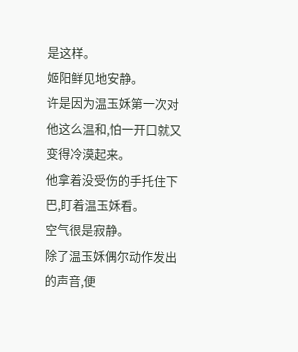是这样。
姬阳鲜见地安静。
许是因为温玉姀第一次对他这么温和,怕一开口就又变得冷漠起来。
他拿着没受伤的手托住下巴,盯着温玉姀看。
空气很是寂静。
除了温玉姀偶尔动作发出的声音,便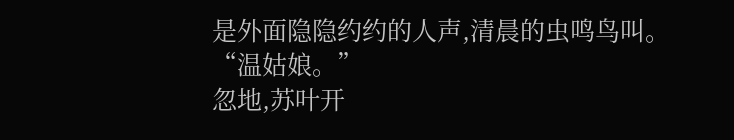是外面隐隐约约的人声,清晨的虫鸣鸟叫。
“温姑娘。”
忽地,苏叶开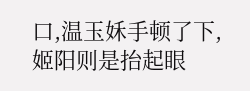口,温玉姀手顿了下,姬阳则是抬起眼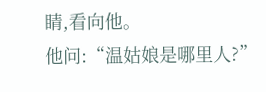睛,看向他。
他问:“温姑娘是哪里人?”